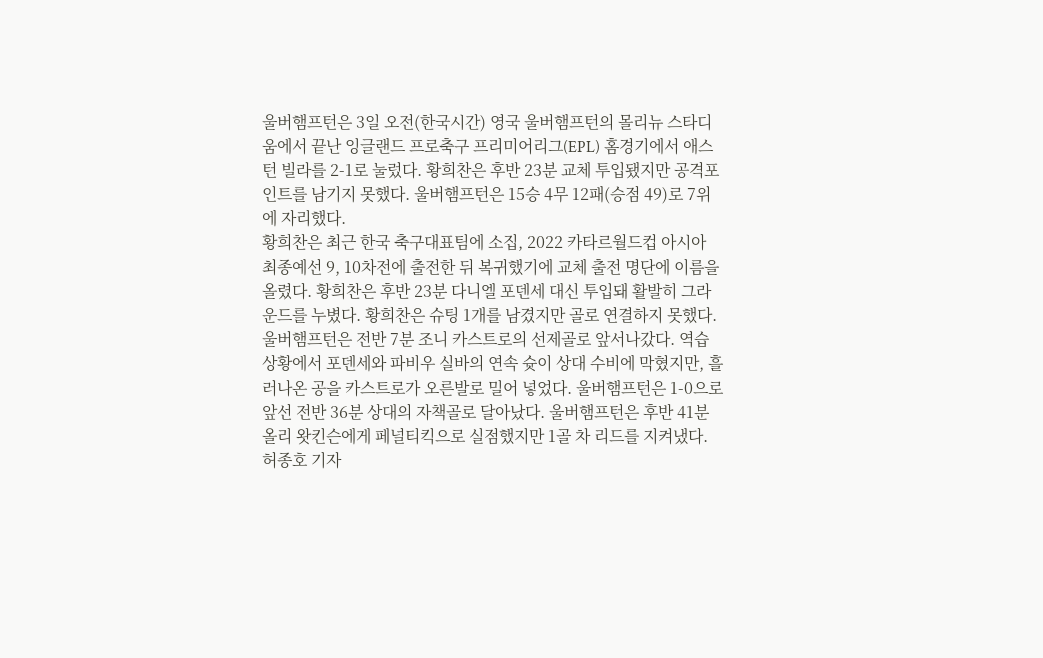울버햄프턴은 3일 오전(한국시간) 영국 울버햄프턴의 몰리뉴 스타디움에서 끝난 잉글랜드 프로축구 프리미어리그(EPL) 홈경기에서 애스턴 빌라를 2-1로 눌렀다. 황희찬은 후반 23분 교체 투입됐지만 공격포인트를 남기지 못했다. 울버햄프턴은 15승 4무 12패(승점 49)로 7위에 자리했다.
황희찬은 최근 한국 축구대표팀에 소집, 2022 카타르월드컵 아시아 최종예선 9, 10차전에 출전한 뒤 복귀했기에 교체 출전 명단에 이름을 올렸다. 황희찬은 후반 23분 다니엘 포덴세 대신 투입돼 활발히 그라운드를 누볐다. 황희찬은 슈팅 1개를 남겼지만 골로 연결하지 못했다.
울버햄프턴은 전반 7분 조니 카스트로의 선제골로 앞서나갔다. 역습 상황에서 포덴세와 파비우 실바의 연속 슛이 상대 수비에 막혔지만, 흘러나온 공을 카스트로가 오른발로 밀어 넣었다. 울버햄프턴은 1-0으로 앞선 전반 36분 상대의 자책골로 달아났다. 울버햄프턴은 후반 41분 올리 왓킨슨에게 페널티킥으로 실점했지만 1골 차 리드를 지켜냈다.
허종호 기자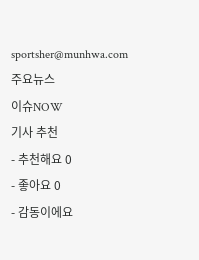sportsher@munhwa.com
주요뉴스
이슈NOW
기사 추천
- 추천해요 0
- 좋아요 0
- 감동이에요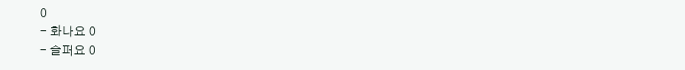0
- 화나요 0
- 슬퍼요 0